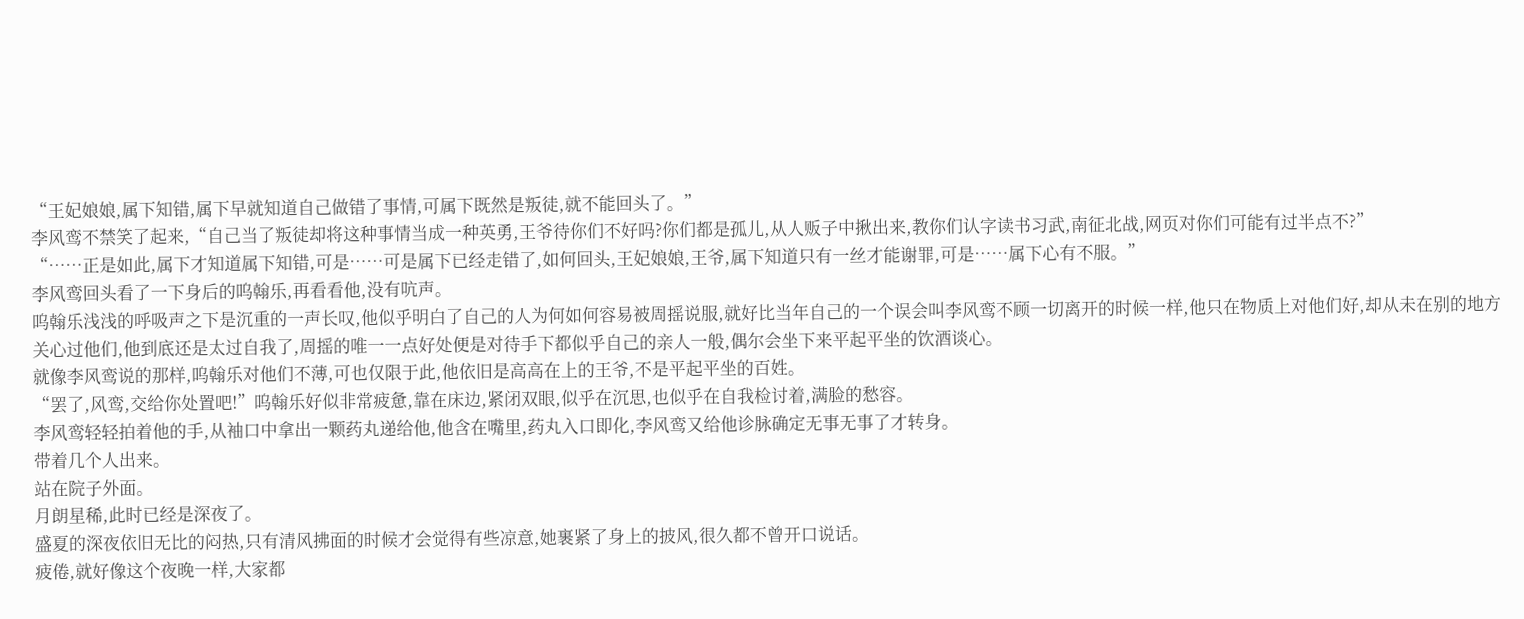“王妃娘娘,属下知错,属下早就知道自己做错了事情,可属下既然是叛徒,就不能回头了。”
李风鸾不禁笑了起来,“自己当了叛徒却将这种事情当成一种英勇,王爷待你们不好吗?你们都是孤儿,从人贩子中揪出来,教你们认字读书习武,南征北战,网页对你们可能有过半点不?”
“……正是如此,属下才知道属下知错,可是……可是属下已经走错了,如何回头,王妃娘娘,王爷,属下知道只有一丝才能谢罪,可是……属下心有不服。”
李风鸾回头看了一下身后的呜翰乐,再看看他,没有吭声。
呜翰乐浅浅的呼吸声之下是沉重的一声长叹,他似乎明白了自己的人为何如何容易被周摇说服,就好比当年自己的一个误会叫李风鸾不顾一切离开的时候一样,他只在物质上对他们好,却从未在别的地方关心过他们,他到底还是太过自我了,周摇的唯一一点好处便是对待手下都似乎自己的亲人一般,偶尔会坐下来平起平坐的饮酒谈心。
就像李风鸾说的那样,呜翰乐对他们不薄,可也仅限于此,他依旧是高高在上的王爷,不是平起平坐的百姓。
“罢了,风鸾,交给你处置吧!”呜翰乐好似非常疲惫,靠在床边,紧闭双眼,似乎在沉思,也似乎在自我检讨着,满脸的愁容。
李风鸾轻轻拍着他的手,从袖口中拿出一颗药丸递给他,他含在嘴里,药丸入口即化,李风鸾又给他诊脉确定无事无事了才转身。
带着几个人出来。
站在院子外面。
月朗星稀,此时已经是深夜了。
盛夏的深夜依旧无比的闷热,只有清风拂面的时候才会觉得有些凉意,她裹紧了身上的披风,很久都不曾开口说话。
疲倦,就好像这个夜晚一样,大家都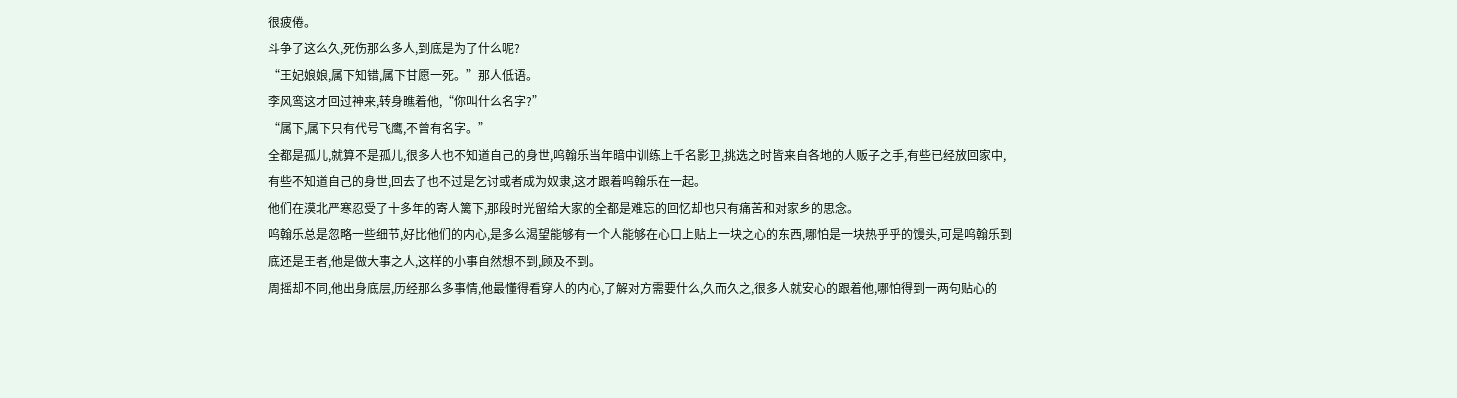很疲倦。
斗争了这么久,死伤那么多人,到底是为了什么呢?
“王妃娘娘,属下知错,属下甘愿一死。”那人低语。
李风鸾这才回过神来,转身瞧着他,“你叫什么名字?”
“属下,属下只有代号飞鹰,不曾有名字。”
全都是孤儿,就算不是孤儿,很多人也不知道自己的身世,呜翰乐当年暗中训练上千名影卫,挑选之时皆来自各地的人贩子之手,有些已经放回家中,有些不知道自己的身世,回去了也不过是乞讨或者成为奴隶,这才跟着呜翰乐在一起。
他们在漠北严寒忍受了十多年的寄人篱下,那段时光留给大家的全都是难忘的回忆却也只有痛苦和对家乡的思念。
呜翰乐总是忽略一些细节,好比他们的内心,是多么渴望能够有一个人能够在心口上贴上一块之心的东西,哪怕是一块热乎乎的馒头,可是呜翰乐到底还是王者,他是做大事之人,这样的小事自然想不到,顾及不到。
周摇却不同,他出身底层,历经那么多事情,他最懂得看穿人的内心,了解对方需要什么,久而久之,很多人就安心的跟着他,哪怕得到一两句贴心的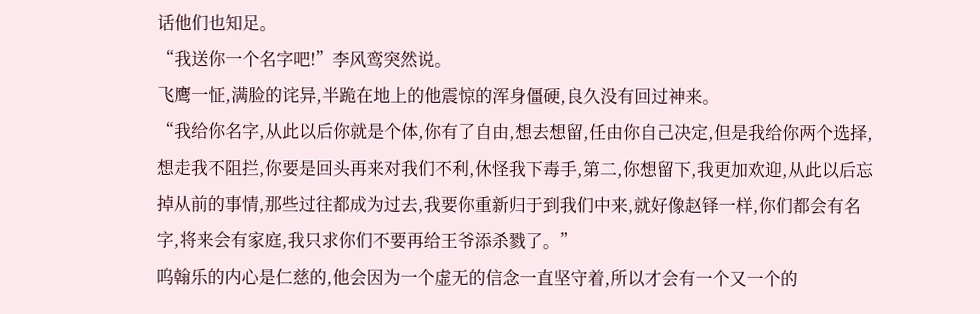话他们也知足。
“我送你一个名字吧!”李风鸾突然说。
飞鹰一怔,满脸的诧异,半跪在地上的他震惊的浑身僵硬,良久没有回过神来。
“我给你名字,从此以后你就是个体,你有了自由,想去想留,任由你自己决定,但是我给你两个选择,想走我不阻拦,你要是回头再来对我们不利,休怪我下毒手,第二,你想留下,我更加欢迎,从此以后忘掉从前的事情,那些过往都成为过去,我要你重新归于到我们中来,就好像赵铎一样,你们都会有名字,将来会有家庭,我只求你们不要再给王爷添杀戮了。”
呜翰乐的内心是仁慈的,他会因为一个虚无的信念一直坚守着,所以才会有一个又一个的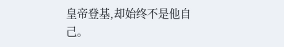皇帝登基,却始终不是他自己。